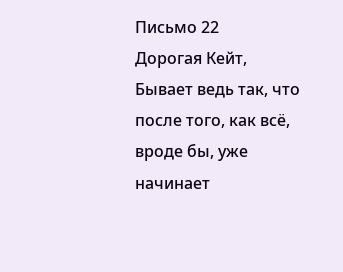Письмо 22
Дорогая Кейт,
Бывает ведь так, что после того, как всё, вроде бы, уже начинает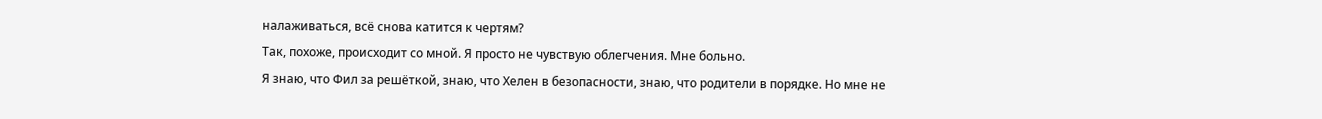налаживаться, всё снова катится к чертям?
Так, похоже, происходит со мной. Я просто не чувствую облегчения. Мне больно.
Я знаю, что Фил за решёткой, знаю, что Хелен в безопасности, знаю, что родители в порядке. Но мне не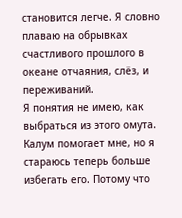становится легче. Я словно плаваю на обрывках счастливого прошлого в океане отчаяния, слёз, и переживаний.
Я понятия не имею, как выбраться из этого омута.
Калум помогает мне, но я стараюсь теперь больше избегать его. Потому что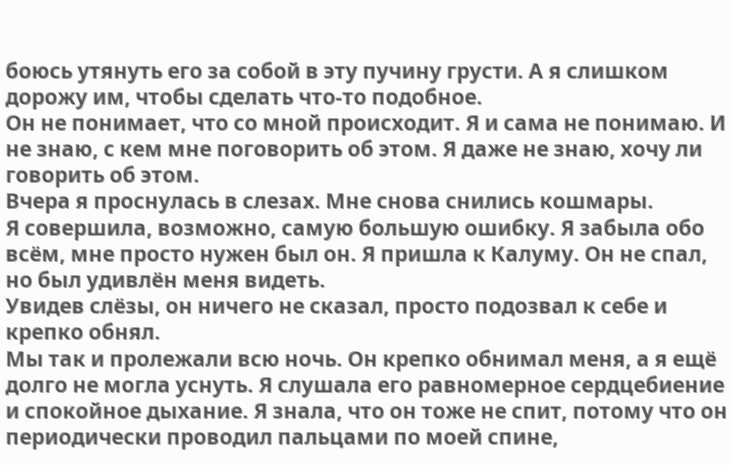боюсь утянуть его за собой в эту пучину грусти. А я слишком дорожу им, чтобы сделать что-то подобное.
Он не понимает, что со мной происходит. Я и сама не понимаю. И не знаю, с кем мне поговорить об этом. Я даже не знаю, хочу ли говорить об этом.
Вчера я проснулась в слезах. Мне снова снились кошмары.
Я совершила, возможно, самую большую ошибку. Я забыла обо всём, мне просто нужен был он. Я пришла к Калуму. Он не спал, но был удивлён меня видеть.
Увидев слёзы, он ничего не сказал, просто подозвал к себе и крепко обнял.
Мы так и пролежали всю ночь. Он крепко обнимал меня, а я ещё долго не могла уснуть. Я слушала его равномерное сердцебиение и спокойное дыхание. Я знала, что он тоже не спит, потому что он периодически проводил пальцами по моей спине,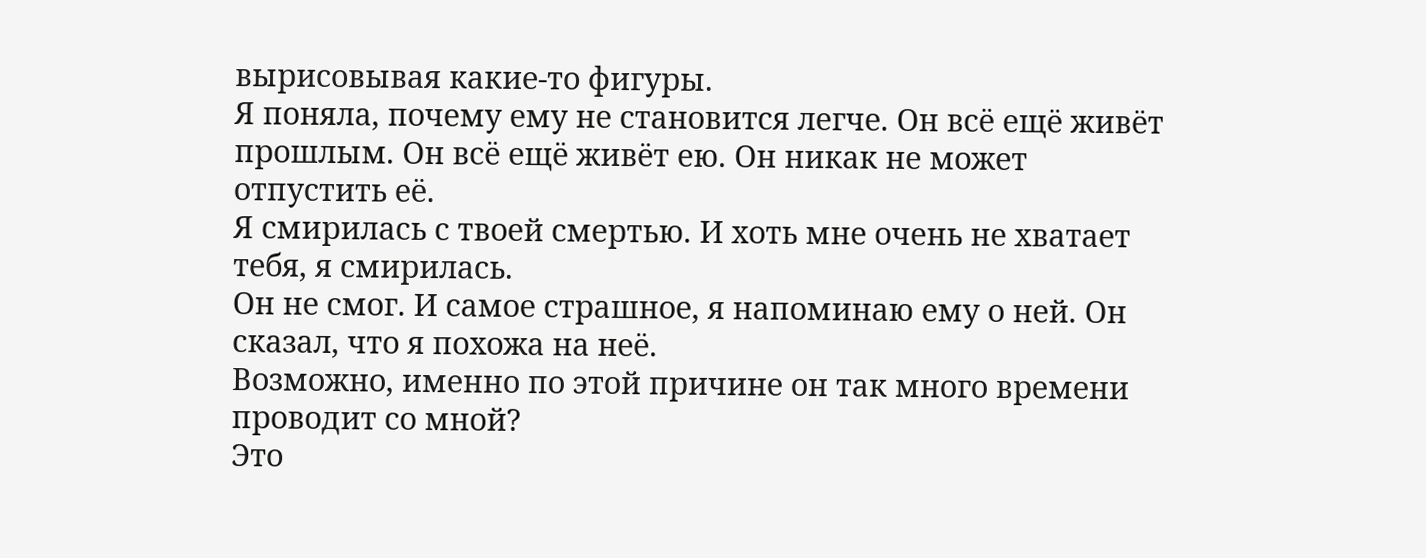вырисовывая какие-то фигуры.
Я поняла, почему ему не становится легче. Он всё ещё живёт прошлым. Он всё ещё живёт ею. Он никак не может отпустить её.
Я смирилась с твоей смертью. И хоть мне очень не хватает тебя, я смирилась.
Он не смог. И самое страшное, я напоминаю ему о ней. Он сказал, что я похожа на неё.
Возможно, именно по этой причине он так много времени проводит со мной?
Это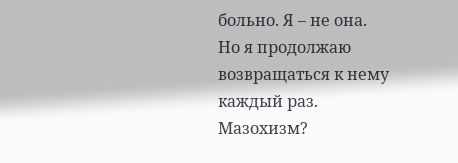больно. Я – не она.
Но я продолжаю возвращаться к нему каждый раз.
Мазохизм?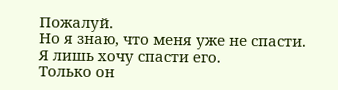Пожалуй.
Но я знаю, что меня уже не спасти.
Я лишь хочу спасти его.
Только он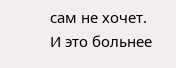сам не хочет.
И это больнее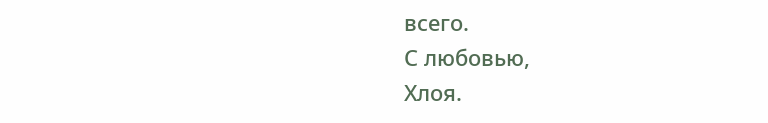всего.
С любовью,
Хлоя.